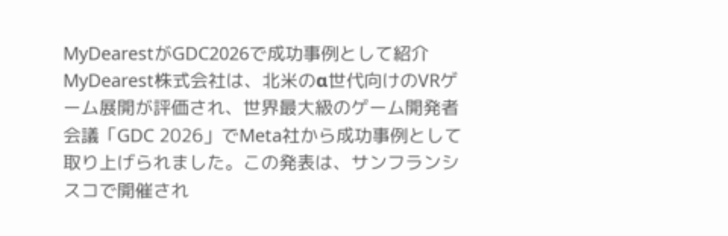MyDearestがGDC2026で成功事例として紹介
MyDearest株式会社は、北米のα世代向けのVRゲーム展開が評価され、世界最大級のゲーム開発者会議「GDC 2026」でMeta社から成功事例として取り上げられました。この発表は、サンフランシスコで開催され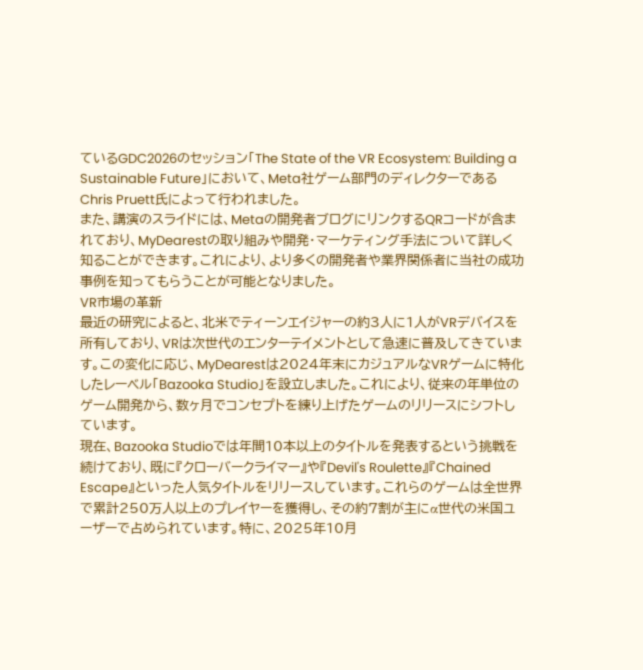ているGDC2026のセッション「The State of the VR Ecosystem: Building a Sustainable Future」において、Meta社ゲーム部門のディレクターであるChris Pruett氏によって行われました。
また、講演のスライドには、Metaの開発者ブログにリンクするQRコードが含まれており、MyDearestの取り組みや開発・マーケティング手法について詳しく知ることができます。これにより、より多くの開発者や業界関係者に当社の成功事例を知ってもらうことが可能となりました。
VR市場の革新
最近の研究によると、北米でティーンエイジャーの約3人に1人がVRデバイスを所有しており、VRは次世代のエンターテイメントとして急速に普及してきています。この変化に応じ、MyDearestは2024年末にカジュアルなVRゲームに特化したレーベル「Bazooka Studio」を設立しました。これにより、従来の年単位のゲーム開発から、数ヶ月でコンセプトを練り上げたゲームのリリースにシフトしています。
現在、Bazooka Studioでは年間10本以上のタイトルを発表するという挑戦を続けており、既に『クローバークライマー』や『Devil's Roulette』『Chained Escape』といった人気タイトルをリリースしています。これらのゲームは全世界で累計250万人以上のプレイヤーを獲得し、その約7割が主にα世代の米国ユーザーで占められています。特に、2025年10月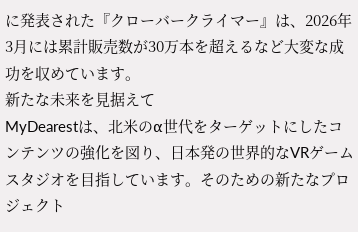に発表された『クローバークライマー』は、2026年3月には累計販売数が30万本を超えるなど大変な成功を収めています。
新たな未来を見据えて
MyDearestは、北米のα世代をターゲットにしたコンテンツの強化を図り、日本発の世界的なVRゲームスタジオを目指しています。そのための新たなプロジェクト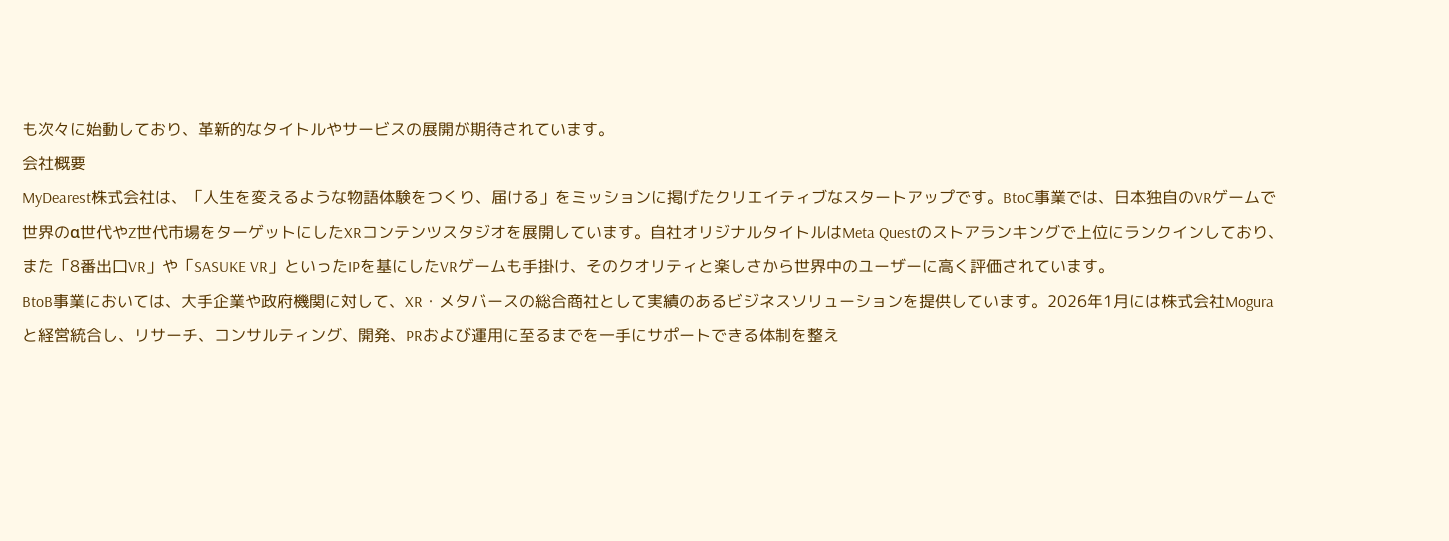も次々に始動しており、革新的なタイトルやサービスの展開が期待されています。
会社概要
MyDearest株式会社は、「人生を変えるような物語体験をつくり、届ける」をミッションに掲げたクリエイティブなスタートアップです。BtoC事業では、日本独自のVRゲームで世界のα世代やZ世代市場をターゲットにしたXRコンテンツスタジオを展開しています。自社オリジナルタイトルはMeta Questのストアランキングで上位にランクインしており、また「8番出口VR」や「SASUKE VR」といったIPを基にしたVRゲームも手掛け、そのクオリティと楽しさから世界中のユーザーに高く評価されています。
BtoB事業においては、大手企業や政府機関に対して、XR・メタバースの総合商社として実績のあるビジネスソリューションを提供しています。2026年1月には株式会社Moguraと経営統合し、リサーチ、コンサルティング、開発、PRおよび運用に至るまでを一手にサポートできる体制を整え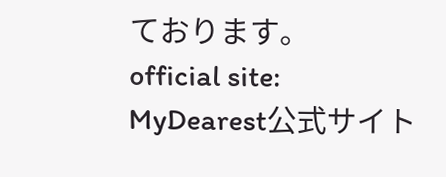ております。
official site:
MyDearest公式サイト